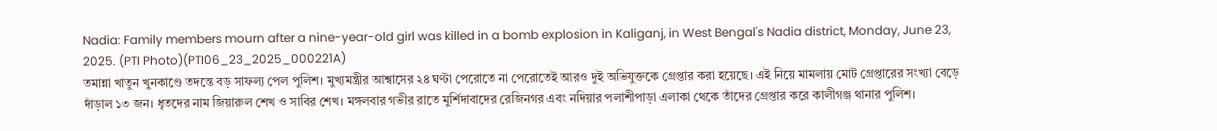Nadia: Family members mourn after a nine-year-old girl was killed in a bomb explosion in Kaliganj, in West Bengal's Nadia district, Monday, June 23, 2025. (PTI Photo)(PTI06_23_2025_000221A)
তমান্না খাতুন খুনকাণ্ডে তদন্তে বড় সাফল্য পেল পুলিশ। মুখ্যমন্ত্রীর আশ্বাসের ২৪ ঘণ্টা পেরোতে না পেরোতেই আরও দুই অভিযুক্তকে গ্রেপ্তার করা হয়েছে। এই নিয়ে মামলায় মোট গ্রেপ্তারের সংখ্যা বেড়ে দাঁড়াল ১৩ জন। ধৃতদের নাম জিয়ারুল শেখ ও সাবির শেখ। মঙ্গলবার গভীর রাতে মুর্শিদাবাদের রেজিনগর এবং নদিয়ার পলাশীপাড়া এলাকা থেকে তাঁদের গ্রেপ্তার করে কালীগঞ্জ থানার পুলিশ।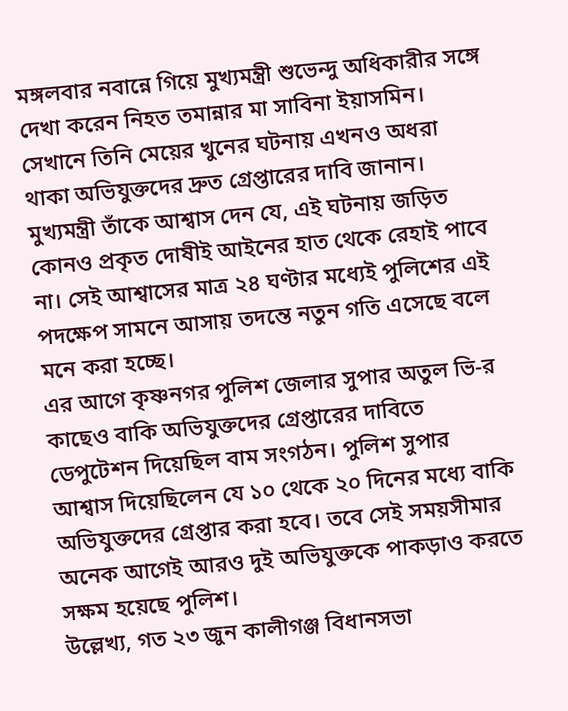মঙ্গলবার নবান্নে গিয়ে মুখ্যমন্ত্রী শুভেন্দু অধিকারীর সঙ্গে দেখা করেন নিহত তমান্নার মা সাবিনা ইয়াসমিন। সেখানে তিনি মেয়ের খুনের ঘটনায় এখনও অধরা থাকা অভিযুক্তদের দ্রুত গ্রেপ্তারের দাবি জানান। মুখ্যমন্ত্রী তাঁকে আশ্বাস দেন যে, এই ঘটনায় জড়িত কোনও প্রকৃত দোষীই আইনের হাত থেকে রেহাই পাবে না। সেই আশ্বাসের মাত্র ২৪ ঘণ্টার মধ্যেই পুলিশের এই পদক্ষেপ সামনে আসায় তদন্তে নতুন গতি এসেছে বলে মনে করা হচ্ছে।
এর আগে কৃষ্ণনগর পুলিশ জেলার সুপার অতুল ভি-র কাছেও বাকি অভিযুক্তদের গ্রেপ্তারের দাবিতে ডেপুটেশন দিয়েছিল বাম সংগঠন। পুলিশ সুপার আশ্বাস দিয়েছিলেন যে ১০ থেকে ২০ দিনের মধ্যে বাকি অভিযুক্তদের গ্রেপ্তার করা হবে। তবে সেই সময়সীমার অনেক আগেই আরও দুই অভিযুক্তকে পাকড়াও করতে সক্ষম হয়েছে পুলিশ।
উল্লেখ্য, গত ২৩ জুন কালীগঞ্জ বিধানসভা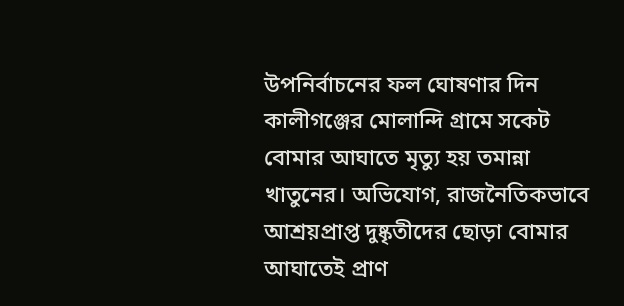উপনির্বাচনের ফল ঘোষণার দিন কালীগঞ্জের মোলান্দি গ্রামে সকেট বোমার আঘাতে মৃত্যু হয় তমান্না খাতুনের। অভিযোগ, রাজনৈতিকভাবে আশ্রয়প্রাপ্ত দুষ্কৃতীদের ছোড়া বোমার আঘাতেই প্রাণ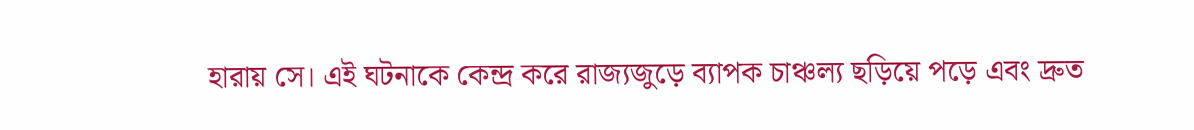হারায় সে। এই ঘটনাকে কেন্দ্র করে রাজ্যজুড়ে ব্যাপক চাঞ্চল্য ছড়িয়ে পড়ে এবং দ্রুত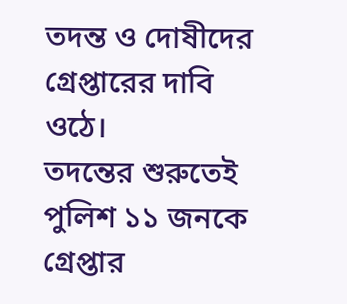তদন্ত ও দোষীদের গ্রেপ্তারের দাবি ওঠে।
তদন্তের শুরুতেই পুলিশ ১১ জনকে গ্রেপ্তার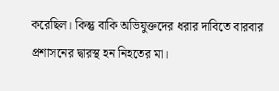করেছিল। কিন্তু বাকি অভিযুক্তদের ধরার দাবিতে বারবার প্রশাসনের দ্বারস্থ হন নিহতের মা।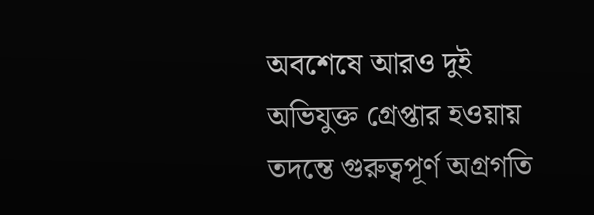অবশেষে আরও দুই অভিযুক্ত গ্রেপ্তার হওয়ায় তদন্তে গুরুত্বপূর্ণ অগ্রগতি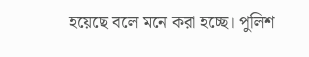হয়েছে বলে মনে করা হচ্ছে। পুলিশ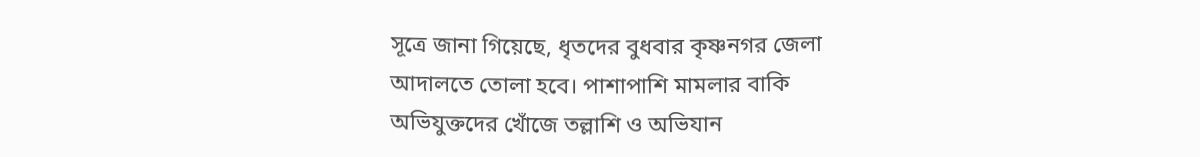সূত্রে জানা গিয়েছে, ধৃতদের বুধবার কৃষ্ণনগর জেলা আদালতে তোলা হবে। পাশাপাশি মামলার বাকি অভিযুক্তদের খোঁজে তল্লাশি ও অভিযান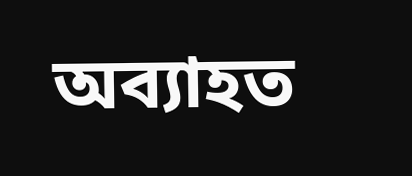অব্যাহত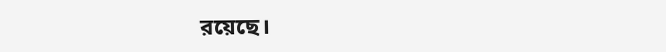রয়েছে।